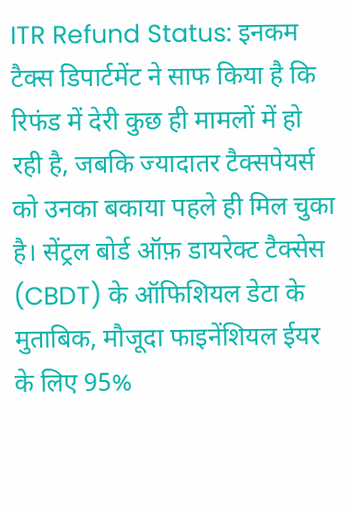ITR Refund Status: इनकम टैक्स डिपार्टमेंट ने साफ किया है कि रिफंड में देरी कुछ ही मामलों में हो रही है, जबकि ज्यादातर टैक्सपेयर्स को उनका बकाया पहले ही मिल चुका है। सेंट्रल बोर्ड ऑफ़ डायरेक्ट टैक्सेस (CBDT) के ऑफिशियल डेटा के मुताबिक, मौजूदा फाइनेंशियल ईयर के लिए 95%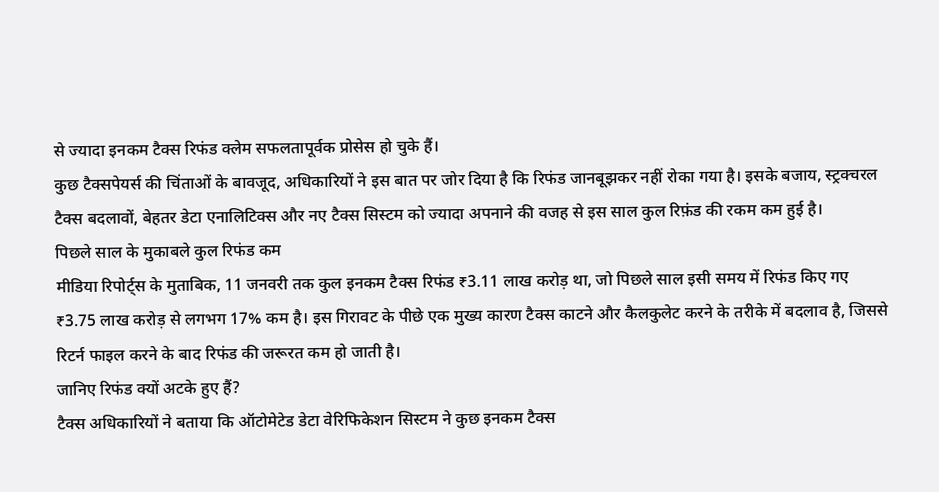से ज्यादा इनकम टैक्स रिफंड क्लेम सफलतापूर्वक प्रोसेस हो चुके हैं।
कुछ टैक्सपेयर्स की चिंताओं के बावजूद, अधिकारियों ने इस बात पर जोर दिया है कि रिफंड जानबूझकर नहीं रोका गया है। इसके बजाय, स्ट्रक्चरल टैक्स बदलावों, बेहतर डेटा एनालिटिक्स और नए टैक्स सिस्टम को ज्यादा अपनाने की वजह से इस साल कुल रिफ़ंड की रकम कम हुई है।
पिछले साल के मुकाबले कुल रिफंड कम
मीडिया रिपोर्ट्स के मुताबिक, 11 जनवरी तक कुल इनकम टैक्स रिफंड ₹3.11 लाख करोड़ था, जो पिछले साल इसी समय में रिफंड किए गए ₹3.75 लाख करोड़ से लगभग 17% कम है। इस गिरावट के पीछे एक मुख्य कारण टैक्स काटने और कैलकुलेट करने के तरीके में बदलाव है, जिससे रिटर्न फाइल करने के बाद रिफंड की जरूरत कम हो जाती है।
जानिए रिफंड क्यों अटके हुए हैं?
टैक्स अधिकारियों ने बताया कि ऑटोमेटेड डेटा वेरिफिकेशन सिस्टम ने कुछ इनकम टैक्स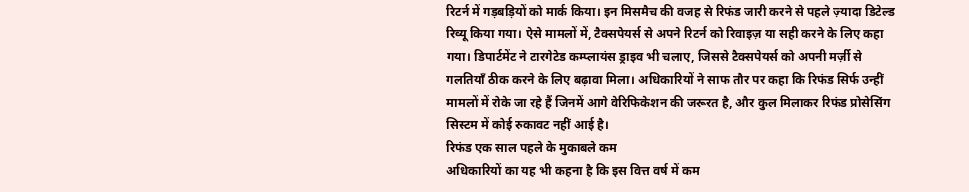रिटर्न में गड़बड़ियों को मार्क किया। इन मिसमैच की वजह से रिफंड जारी करने से पहले ज़्यादा डिटेल्ड रिव्यू किया गया। ऐसे मामलों में, टैक्सपेयर्स से अपने रिटर्न को रिवाइज़ या सही करने के लिए कहा गया। डिपार्टमेंट ने टारगेटेड कम्प्लायंस ड्राइव भी चलाए, जिससे टैक्सपेयर्स को अपनी मर्ज़ी से गलतियाँ ठीक करने के लिए बढ़ावा मिला। अधिकारियों ने साफ तौर पर कहा कि रिफंड सिर्फ उन्हीं मामलों में रोके जा रहे हैं जिनमें आगे वेरिफिकेशन की जरूरत है, और कुल मिलाकर रिफंड प्रोसेसिंग सिस्टम में कोई रुकावट नहीं आई है।
रिफंड एक साल पहले के मुकाबले कम
अधिकारियों का यह भी कहना है कि इस वित्त वर्ष में कम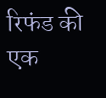रिफंड की एक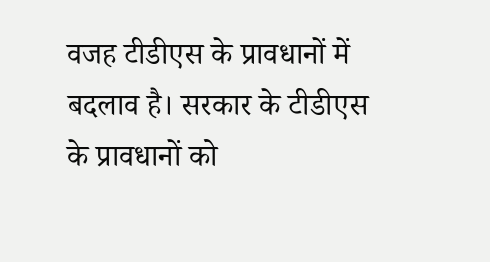वजह टीडीएस के प्रावधानों में बदलाव है। सरकार के टीडीएस के प्रावधानों को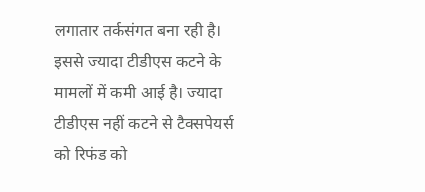लगातार तर्कसंगत बना रही है। इससे ज्यादा टीडीएस कटने के मामलों में कमी आई है। ज्यादा टीडीएस नहीं कटने से टैक्सपेयर्स को रिफंड को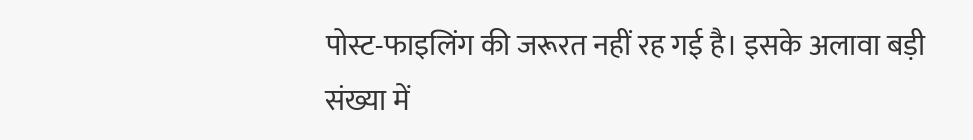पोस्ट-फाइलिंग की जरूरत नहीं रह गई है। इसके अलावा बड़ी संख्या में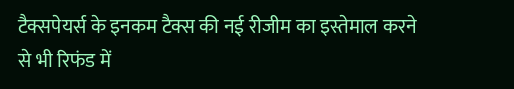टैक्सपेयर्स के इनकम टैक्स की नई रीजीम का इस्तेमाल करने से भी रिफंड में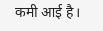कमी आई है।